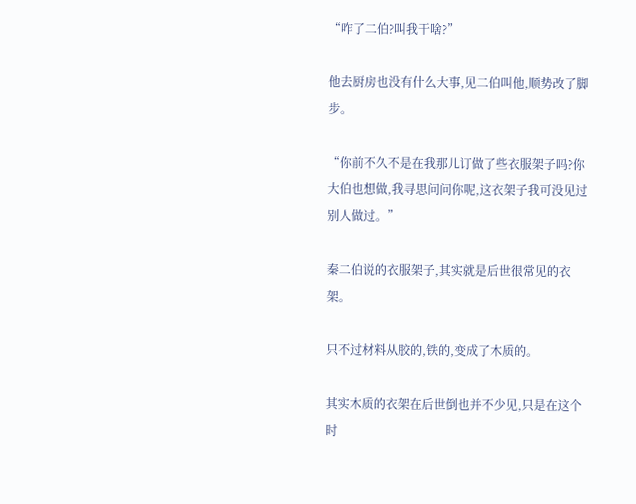“咋了二伯?叫我干啥?”

他去厨房也没有什么大事,见二伯叫他,顺势改了脚步。

“你前不久不是在我那儿订做了些衣服架子吗?你大伯也想做,我寻思问问你呢,这衣架子我可没见过别人做过。”

秦二伯说的衣服架子,其实就是后世很常见的衣架。

只不过材料从胶的,铁的,变成了木质的。

其实木质的衣架在后世倒也并不少见,只是在这个时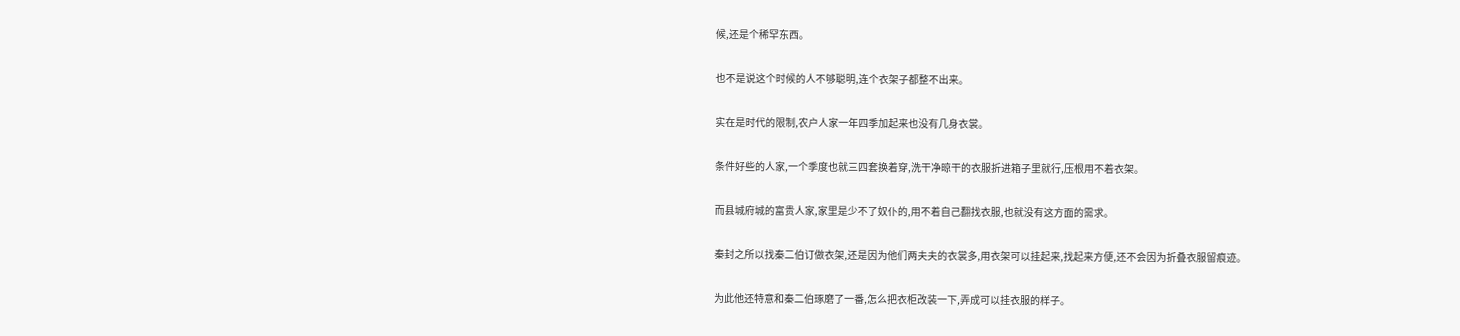候,还是个稀罕东西。

也不是说这个时候的人不够聪明,连个衣架子都整不出来。

实在是时代的限制,农户人家一年四季加起来也没有几身衣裳。

条件好些的人家,一个季度也就三四套换着穿,洗干净晾干的衣服折进箱子里就行,压根用不着衣架。

而县城府城的富贵人家,家里是少不了奴仆的,用不着自己翻找衣服,也就没有这方面的需求。

秦封之所以找秦二伯订做衣架,还是因为他们两夫夫的衣裳多,用衣架可以挂起来,找起来方便,还不会因为折叠衣服留痕迹。

为此他还特意和秦二伯琢磨了一番,怎么把衣柜改装一下,弄成可以挂衣服的样子。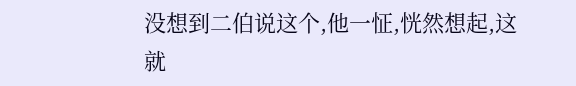没想到二伯说这个,他一怔,恍然想起,这就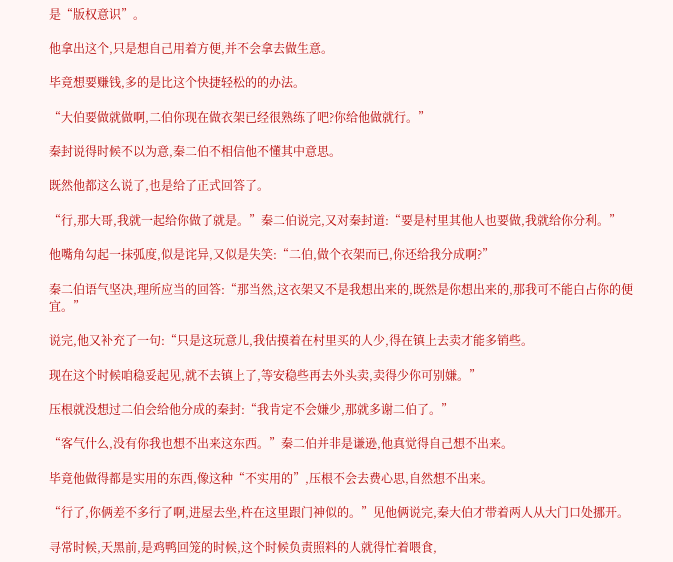是“版权意识”。

他拿出这个,只是想自己用着方便,并不会拿去做生意。

毕竟想要赚钱,多的是比这个快捷轻松的的办法。

“大伯要做就做啊,二伯你现在做衣架已经很熟练了吧?你给他做就行。”

秦封说得时候不以为意,秦二伯不相信他不懂其中意思。

既然他都这么说了,也是给了正式回答了。

“行,那大哥,我就一起给你做了就是。”秦二伯说完,又对秦封道:“要是村里其他人也要做,我就给你分利。”

他嘴角勾起一抹弧度,似是诧异,又似是失笑:“二伯,做个衣架而已,你还给我分成啊?”

秦二伯语气坚决,理所应当的回答:“那当然,这衣架又不是我想出来的,既然是你想出来的,那我可不能白占你的便宜。”

说完,他又补充了一句:“只是这玩意儿,我估摸着在村里买的人少,得在镇上去卖才能多销些。

现在这个时候咱稳妥起见,就不去镇上了,等安稳些再去外头卖,卖得少你可别嫌。”

压根就没想过二伯会给他分成的秦封:“我肯定不会嫌少,那就多谢二伯了。”

“客气什么,没有你我也想不出来这东西。”秦二伯并非是谦逊,他真觉得自己想不出来。

毕竟他做得都是实用的东西,像这种“不实用的”,压根不会去费心思,自然想不出来。

“行了,你俩差不多行了啊,进屋去坐,杵在这里跟门神似的。”见他俩说完,秦大伯才带着两人从大门口处挪开。

寻常时候,天黑前,是鸡鸭回笼的时候,这个时候负责照料的人就得忙着喂食,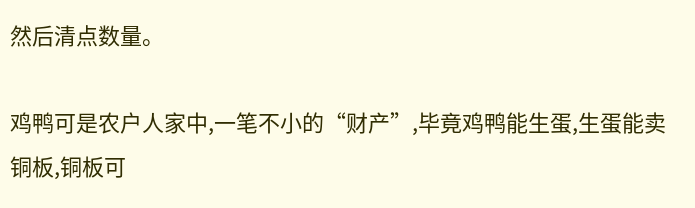然后清点数量。

鸡鸭可是农户人家中,一笔不小的“财产”,毕竟鸡鸭能生蛋,生蛋能卖铜板,铜板可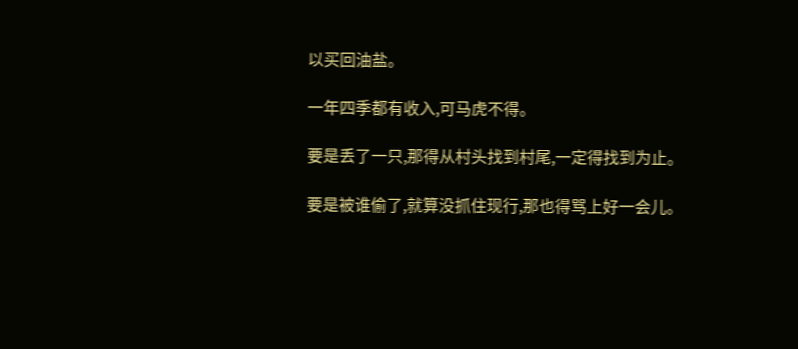以买回油盐。

一年四季都有收入,可马虎不得。

要是丢了一只,那得从村头找到村尾,一定得找到为止。

要是被谁偷了,就算没抓住现行,那也得骂上好一会儿。